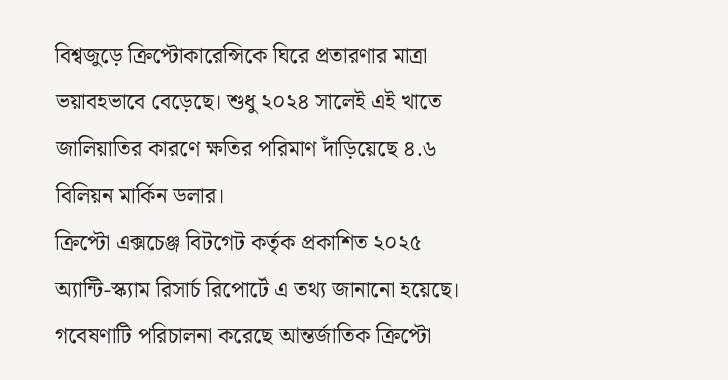বিশ্বজুড়ে ক্রিপ্টোকারেন্সিকে ঘিরে প্রতারণার মাত্রা ভয়াবহভাবে বেড়েছে। শুধু ২০২৪ সালেই এই খাতে জালিয়াতির কারণে ক্ষতির পরিমাণ দাঁড়িয়েছে ৪.৬ বিলিয়ন মার্কিন ডলার।
ক্রিপ্টো এক্সচেঞ্জ বিটগেট কর্তৃক প্রকাশিত ২০২৫ অ্যান্টি-স্ক্যাম রিসার্চ রিপোর্টে এ তথ্য জানানো হয়েছে। গবেষণাটি পরিচালনা করেছে আন্তর্জাতিক ক্রিপ্টো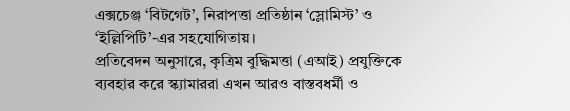এক্সচেঞ্জ ‘বিটগেট’, নিরাপত্তা প্রতিষ্ঠান ‘স্লোমিস্ট’ ও ‘ইল্লিপিটি’-এর সহযোগিতায়।
প্রতিবেদন অনুসারে, কৃত্রিম বুদ্ধিমত্তা (এআই) প্রযুক্তিকে ব্যবহার করে স্ক্যামাররা এখন আরও বাস্তবধর্মী ও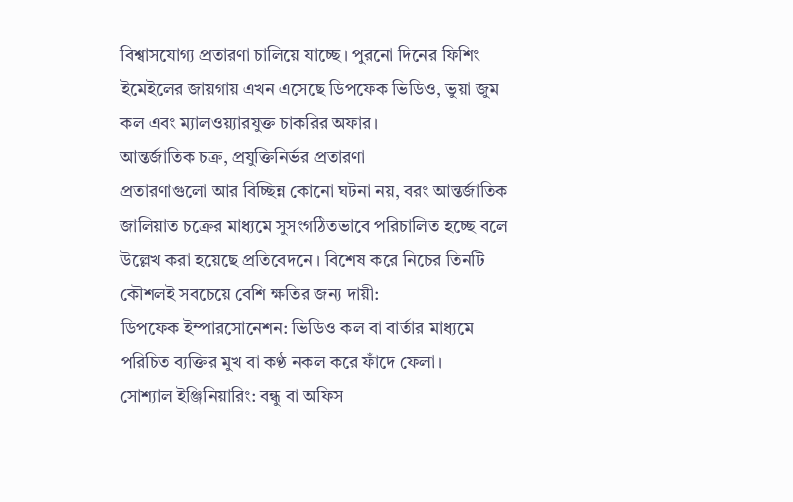বিশ্বাসযোগ্য প্রতারণা চালিয়ে যাচ্ছে। পুরনো দিনের ফিশিং ইমেইলের জায়গায় এখন এসেছে ডিপফেক ভিডিও, ভুয়া জুম কল এবং ম্যালওয়্যারযুক্ত চাকরির অফার।
আন্তর্জাতিক চক্র, প্রযুক্তিনির্ভর প্রতারণা
প্রতারণাগুলো আর বিচ্ছিন্ন কোনো ঘটনা নয়, বরং আন্তর্জাতিক জালিয়াত চক্রের মাধ্যমে সুসংগঠিতভাবে পরিচালিত হচ্ছে বলে উল্লেখ করা হয়েছে প্রতিবেদনে। বিশেষ করে নিচের তিনটি কৌশলই সবচেয়ে বেশি ক্ষতির জন্য দায়ী:
ডিপফেক ইম্পারসোনেশন: ভিডিও কল বা বার্তার মাধ্যমে পরিচিত ব্যক্তির মুখ বা কণ্ঠ নকল করে ফাঁদে ফেলা।
সোশ্যাল ইঞ্জিনিয়ারিং: বন্ধু বা অফিস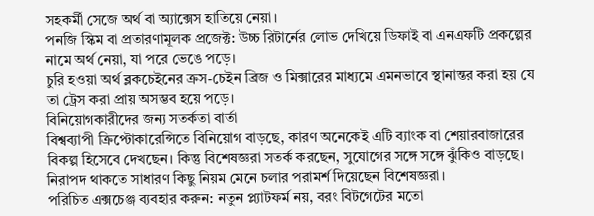সহকর্মী সেজে অর্থ বা অ্যাক্সেস হাতিয়ে নেয়া।
পনজি স্কিম বা প্রতারণামূলক প্রজেক্ট: উচ্চ রিটার্নের লোভ দেখিয়ে ডিফাই বা এনএফটি প্রকল্পের নামে অর্থ নেয়া, যা পরে ভেঙে পড়ে।
চুরি হওয়া অর্থ ব্লকচেইনের ক্রস-চেইন ব্রিজ ও মিক্সারের মাধ্যমে এমনভাবে স্থানান্তর করা হয় যে তা ট্রেস করা প্রায় অসম্ভব হয়ে পড়ে।
বিনিয়োগকারীদের জন্য সতর্কতা বার্তা
বিশ্বব্যাপী ক্রিপ্টোকারেন্সিতে বিনিয়োগ বাড়ছে, কারণ অনেকেই এটি ব্যাংক বা শেয়ারবাজারের বিকল্প হিসেবে দেখছেন। কিন্তু বিশেষজ্ঞরা সতর্ক করছেন, সুযোগের সঙ্গে সঙ্গে ঝুঁকিও বাড়ছে। নিরাপদ থাকতে সাধারণ কিছু নিয়ম মেনে চলার পরামর্শ দিয়েছেন বিশেষজ্ঞরা।
পরিচিত এক্সচেঞ্জ ব্যবহার করুন: নতুন প্ল্যাটফর্ম নয়, বরং বিটগেটের মতো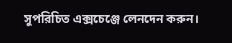সুপরিচিত এক্সচেঞ্জে লেনদেন করুন।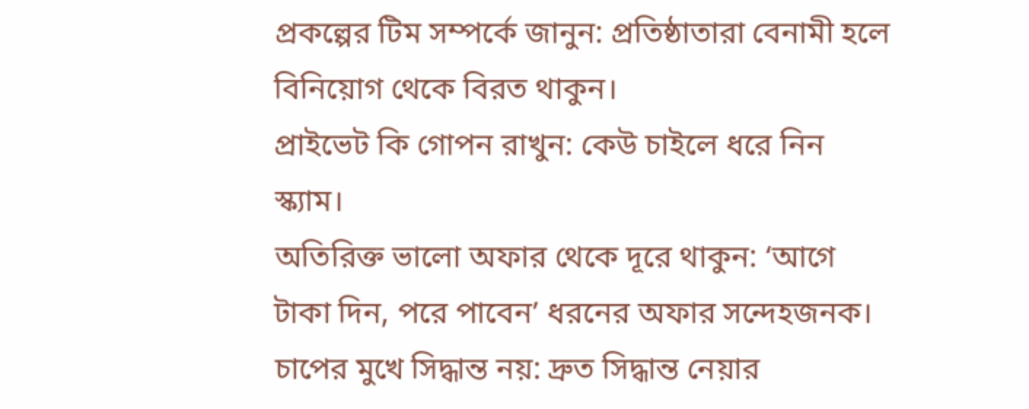প্রকল্পের টিম সম্পর্কে জানুন: প্রতিষ্ঠাতারা বেনামী হলে বিনিয়োগ থেকে বিরত থাকুন।
প্রাইভেট কি গোপন রাখুন: কেউ চাইলে ধরে নিন স্ক্যাম।
অতিরিক্ত ভালো অফার থেকে দূরে থাকুন: ‘আগে টাকা দিন, পরে পাবেন’ ধরনের অফার সন্দেহজনক।
চাপের মুখে সিদ্ধান্ত নয়: দ্রুত সিদ্ধান্ত নেয়ার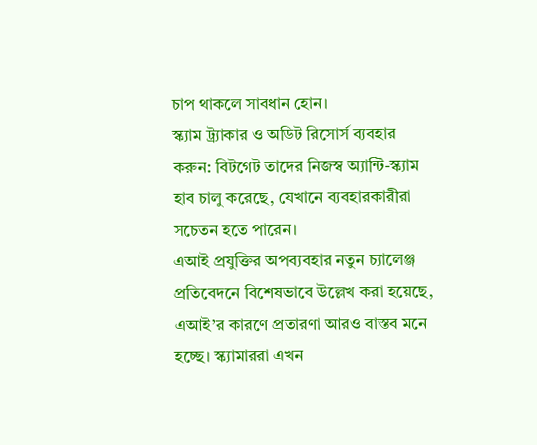চাপ থাকলে সাবধান হোন।
স্ক্যাম ট্র্যাকার ও অডিট রিসোর্স ব্যবহার করুন: বিটগেট তাদের নিজস্ব অ্যান্টি-স্ক্যাম হাব চালু করেছে, যেখানে ব্যবহারকারীরা সচেতন হতে পারেন।
এআই প্রযুক্তির অপব্যবহার নতুন চ্যালেঞ্জ
প্রতিবেদনে বিশেষভাবে উল্লেখ করা হয়েছে, এআই’র কারণে প্রতারণা আরও বাস্তব মনে হচ্ছে। স্ক্যামাররা এখন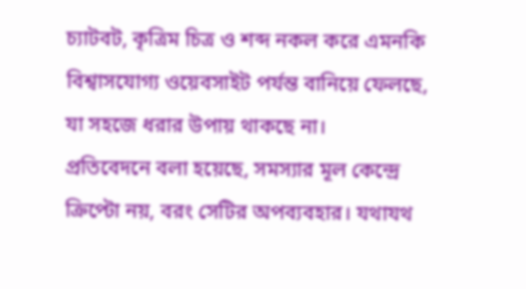চ্যাটবট, কৃত্রিম চিত্র ও শব্দ নকল করে এমনকি বিশ্বাসযোগ্য ওয়েবসাইট পর্যন্ত বানিয়ে ফেলছে, যা সহজে ধরার উপায় থাকছে না।
প্রতিবেদনে বলা হয়েছে, সমস্যার মূল কেন্দ্রে ক্রিপ্টো নয়, বরং সেটির অপব্যবহার। যথাযথ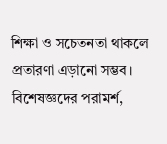শিক্ষা ও সচেতনতা থাকলে প্রতারণা এড়ানো সম্ভব।
বিশেষজ্ঞদের পরামর্শ,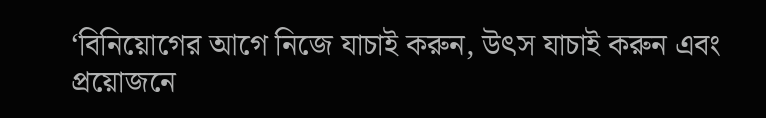‘বিনিয়োগের আগে নিজে যাচাই করুন, উৎস যাচাই করুন এবং প্রয়োজনে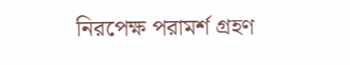নিরপেক্ষ পরামর্শ গ্রহণ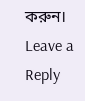করুন।
Leave a Reply